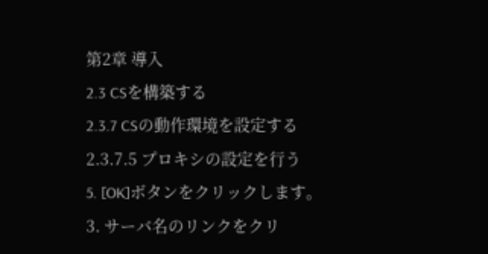第2章 導入
2.3 CSを構築する
2.3.7 CSの動作環境を設定する
2.3.7.5 プロキシの設定を行う
5. [OK]ボタンをクリックします。
3. サーバ名のリンクをクリ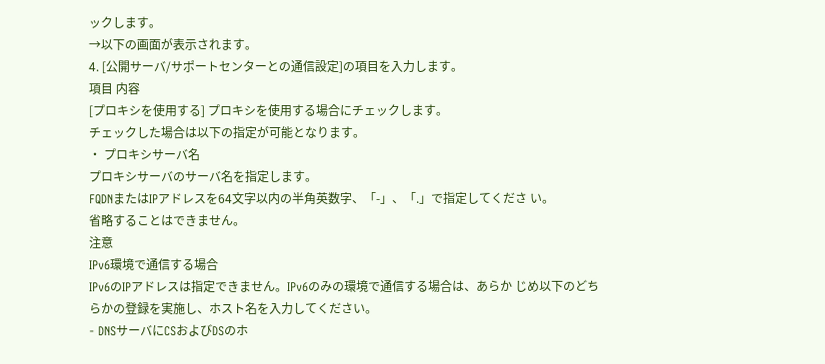ックします。
→以下の画面が表示されます。
4. [公開サーバ/サポートセンターとの通信設定]の項目を入力します。
項目 内容
[プロキシを使用する] プロキシを使用する場合にチェックします。
チェックした場合は以下の指定が可能となります。
・ プロキシサーバ名
プロキシサーバのサーバ名を指定します。
FQDNまたはIPアドレスを64文字以内の半角英数字、「-」、「.」で指定してくださ い。
省略することはできません。
注意
IPv6環境で通信する場合
IPv6のIPアドレスは指定できません。IPv6のみの環境で通信する場合は、あらか じめ以下のどちらかの登録を実施し、ホスト名を入力してください。
- DNSサーバにCSおよびDSのホ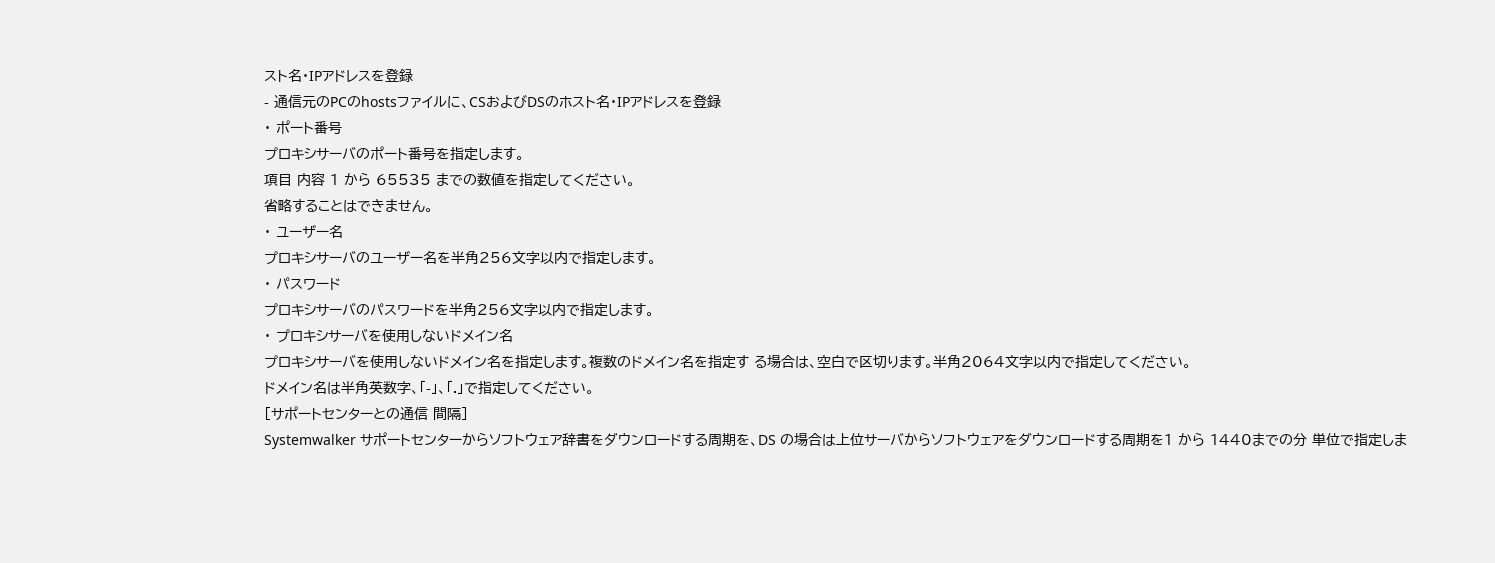スト名・IPアドレスを登録
- 通信元のPCのhostsファイルに、CSおよびDSのホスト名・IPアドレスを登録
・ ポート番号
プロキシサーバのポート番号を指定します。
項目 内容 1 から 65535 までの数値を指定してください。
省略することはできません。
・ ユーザー名
プロキシサーバのユーザー名を半角256文字以内で指定します。
・ パスワード
プロキシサーバのパスワードを半角256文字以内で指定します。
・ プロキシサーバを使用しないドメイン名
プロキシサーバを使用しないドメイン名を指定します。複数のドメイン名を指定す る場合は、空白で区切ります。半角2064文字以内で指定してください。
ドメイン名は半角英数字、「-」、「.」で指定してください。
[サポートセンターとの通信 間隔]
Systemwalker サポートセンターからソフトウェア辞書をダウンロードする周期を、DS の場合は上位サーバからソフトウェアをダウンロードする周期を1 から 1440までの分 単位で指定しま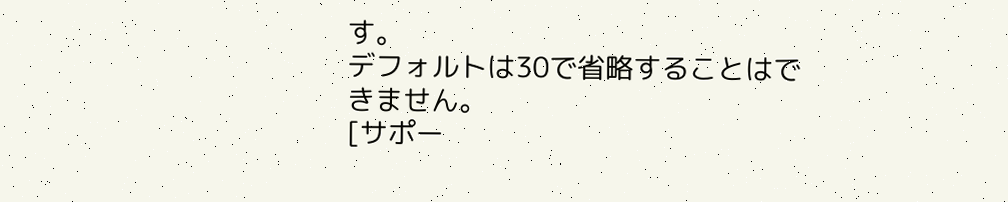す。
デフォルトは30で省略することはできません。
[サポー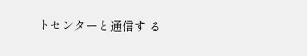トセンターと通信す る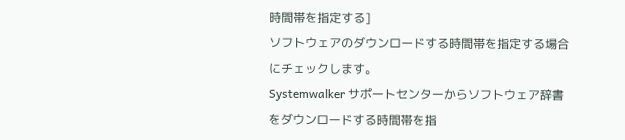時間帯を指定する]
ソフトウェアのダウンロードする時間帯を指定する場合にチェックします。
Systemwalker サポートセンターからソフトウェア辞書をダウンロードする時間帯を指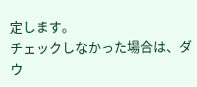定します。
チェックしなかった場合は、ダウ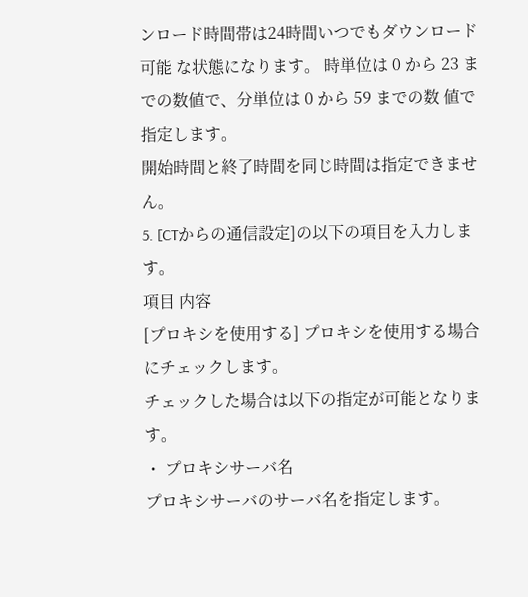ンロード時間帯は24時間いつでもダウンロード可能 な状態になります。 時単位は 0 から 23 までの数値で、分単位は 0 から 59 までの数 値で指定します。
開始時間と終了時間を同じ時間は指定できません。
5. [CTからの通信設定]の以下の項目を入力します。
項目 内容
[プロキシを使用する] プロキシを使用する場合にチェックします。
チェックした場合は以下の指定が可能となります。
・ プロキシサーバ名
プロキシサーバのサーバ名を指定します。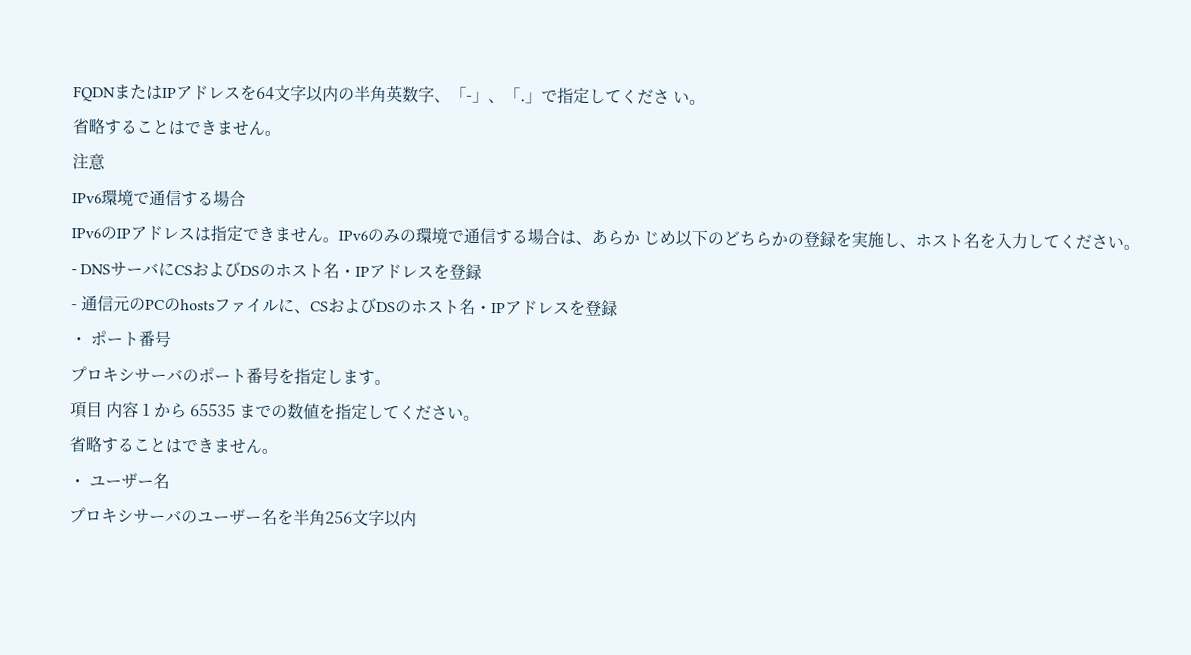FQDNまたはIPアドレスを64文字以内の半角英数字、「-」、「.」で指定してくださ い。
省略することはできません。
注意
IPv6環境で通信する場合
IPv6のIPアドレスは指定できません。IPv6のみの環境で通信する場合は、あらか じめ以下のどちらかの登録を実施し、ホスト名を入力してください。
- DNSサーバにCSおよびDSのホスト名・IPアドレスを登録
- 通信元のPCのhostsファイルに、CSおよびDSのホスト名・IPアドレスを登録
・ ポート番号
プロキシサーバのポート番号を指定します。
項目 内容 1 から 65535 までの数値を指定してください。
省略することはできません。
・ ユーザー名
プロキシサーバのユーザー名を半角256文字以内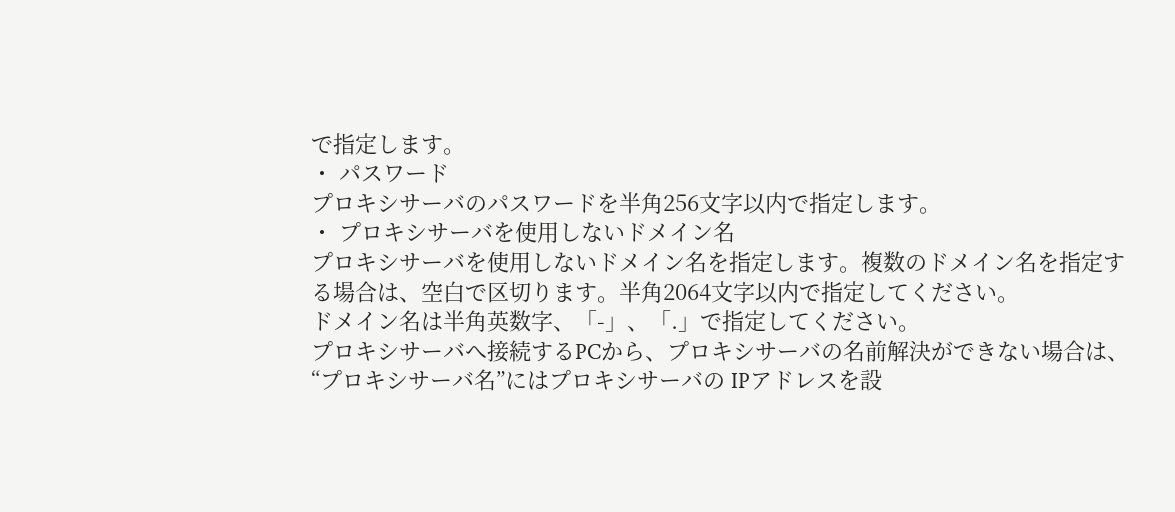で指定します。
・ パスワード
プロキシサーバのパスワードを半角256文字以内で指定します。
・ プロキシサーバを使用しないドメイン名
プロキシサーバを使用しないドメイン名を指定します。複数のドメイン名を指定す る場合は、空白で区切ります。半角2064文字以内で指定してください。
ドメイン名は半角英数字、「-」、「.」で指定してください。
プロキシサーバへ接続するPCから、プロキシサーバの名前解決ができない場合は、“プロキシサーバ名”にはプロキシサーバの IPアドレスを設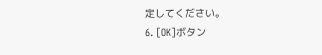定してください。
6. [OK]ボタン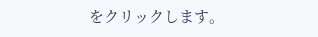をクリックします。